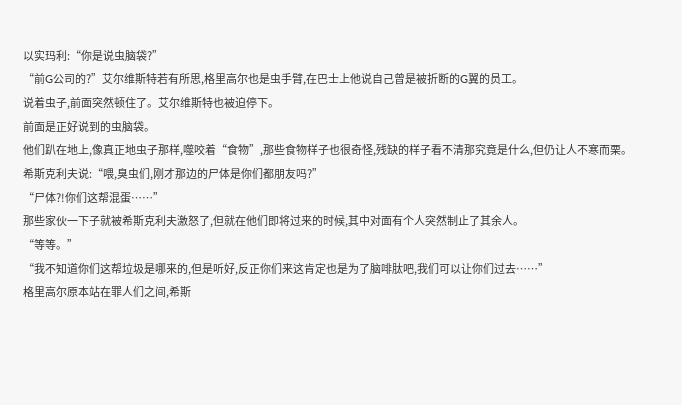以实玛利:“你是说虫脑袋?”
“前G公司的?”艾尔维斯特若有所思,格里高尔也是虫手臂,在巴士上他说自己曾是被折断的G翼的员工。
说着虫子,前面突然顿住了。艾尔维斯特也被迫停下。
前面是正好说到的虫脑袋。
他们趴在地上,像真正地虫子那样,噬咬着“食物”,那些食物样子也很奇怪,残缺的样子看不清那究竟是什么,但仍让人不寒而栗。
希斯克利夫说:“喂,臭虫们,刚才那边的尸体是你们都朋友吗?”
“尸体?!你们这帮混蛋……”
那些家伙一下子就被希斯克利夫激怒了,但就在他们即将过来的时候,其中对面有个人突然制止了其余人。
“等等。”
“我不知道你们这帮垃圾是哪来的,但是听好,反正你们来这肯定也是为了脑啡肽吧,我们可以让你们过去……”
格里高尔原本站在罪人们之间,希斯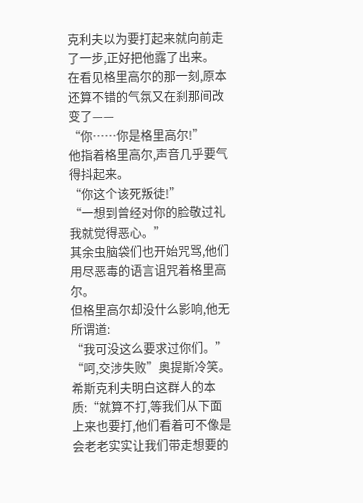克利夫以为要打起来就向前走了一步,正好把他露了出来。
在看见格里高尔的那一刻,原本还算不错的气氛又在刹那间改变了——
“你……你是格里高尔!”
他指着格里高尔,声音几乎要气得抖起来。
“你这个该死叛徒!”
“一想到曾经对你的脸敬过礼我就觉得恶心。”
其余虫脑袋们也开始咒骂,他们用尽恶毒的语言诅咒着格里高尔。
但格里高尔却没什么影响,他无所谓道:
“我可没这么要求过你们。”
“呵,交涉失败”奥提斯冷笑。
希斯克利夫明白这群人的本质:“就算不打,等我们从下面上来也要打,他们看着可不像是会老老实实让我们带走想要的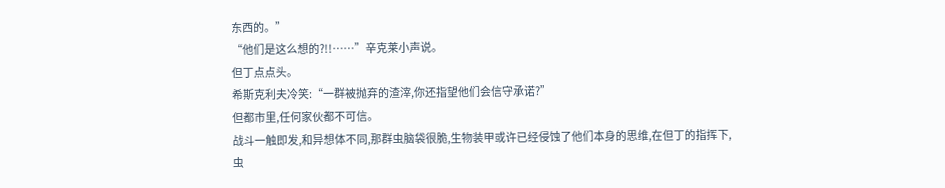东西的。”
“他们是这么想的?!!……”辛克莱小声说。
但丁点点头。
希斯克利夫冷笑:“一群被抛弃的渣滓,你还指望他们会信守承诺?”
但都市里,任何家伙都不可信。
战斗一触即发,和异想体不同,那群虫脑袋很脆,生物装甲或许已经侵蚀了他们本身的思维,在但丁的指挥下,虫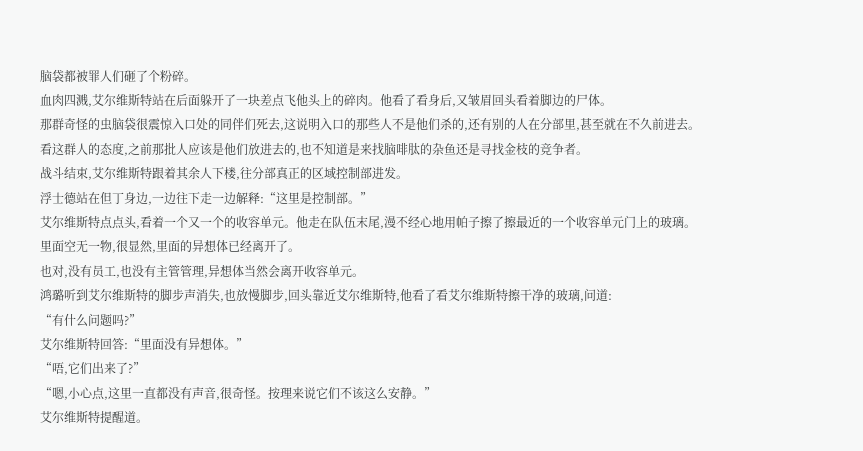脑袋都被罪人们砸了个粉碎。
血肉四溅,艾尔维斯特站在后面躲开了一块差点飞他头上的碎肉。他看了看身后,又皱眉回头看着脚边的尸体。
那群奇怪的虫脑袋很震惊入口处的同伴们死去,这说明入口的那些人不是他们杀的,还有别的人在分部里,甚至就在不久前进去。
看这群人的态度,之前那批人应该是他们放进去的,也不知道是来找脑啡肽的杂鱼还是寻找金枝的竞争者。
战斗结束,艾尔维斯特跟着其余人下楼,往分部真正的区域控制部进发。
浮士德站在但丁身边,一边往下走一边解释:“这里是控制部。”
艾尔维斯特点点头,看着一个又一个的收容单元。他走在队伍末尾,漫不经心地用帕子擦了擦最近的一个收容单元门上的玻璃。
里面空无一物,很显然,里面的异想体已经离开了。
也对,没有员工,也没有主管管理,异想体当然会离开收容单元。
鸿璐听到艾尔维斯特的脚步声消失,也放慢脚步,回头靠近艾尔维斯特,他看了看艾尔维斯特擦干净的玻璃,问道:
“有什么问题吗?”
艾尔维斯特回答:“里面没有异想体。”
“唔,它们出来了?”
“嗯,小心点,这里一直都没有声音,很奇怪。按理来说它们不该这么安静。”
艾尔维斯特提醒道。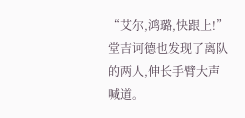“艾尔,鸿璐,快跟上!”堂吉诃德也发现了离队的两人,伸长手臂大声喊道。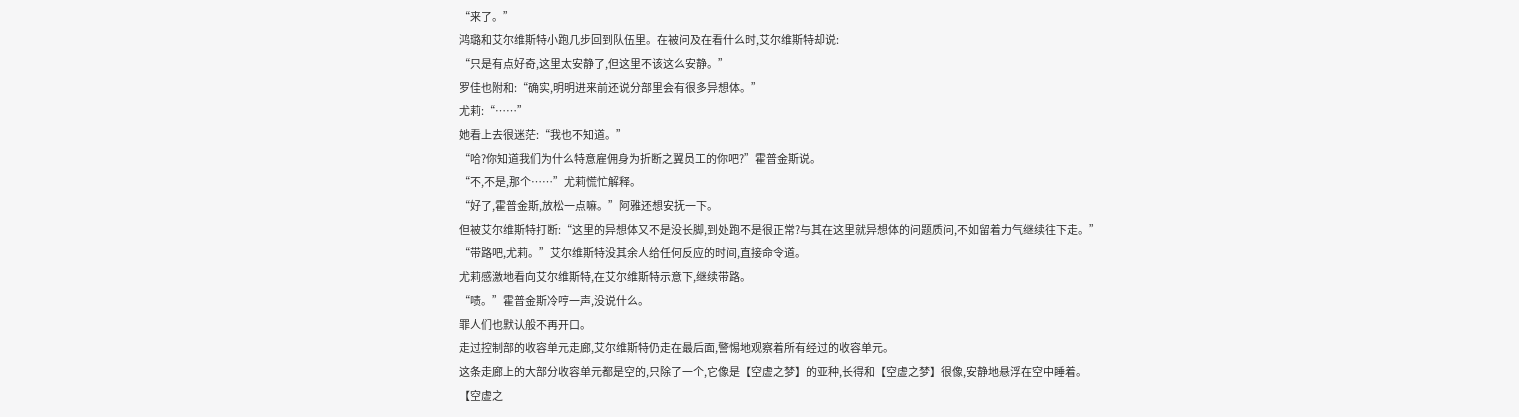“来了。”
鸿璐和艾尔维斯特小跑几步回到队伍里。在被问及在看什么时,艾尔维斯特却说:
“只是有点好奇,这里太安静了,但这里不该这么安静。”
罗佳也附和:“确实,明明进来前还说分部里会有很多异想体。”
尤莉:“……”
她看上去很迷茫:“我也不知道。”
“哈?你知道我们为什么特意雇佣身为折断之翼员工的你吧?”霍普金斯说。
“不,不是,那个……”尤莉慌忙解释。
“好了,霍普金斯,放松一点嘛。”阿雅还想安抚一下。
但被艾尔维斯特打断:“这里的异想体又不是没长脚,到处跑不是很正常?与其在这里就异想体的问题质问,不如留着力气继续往下走。”
“带路吧,尤莉。”艾尔维斯特没其余人给任何反应的时间,直接命令道。
尤莉感激地看向艾尔维斯特,在艾尔维斯特示意下,继续带路。
“啧。”霍普金斯冷哼一声,没说什么。
罪人们也默认般不再开口。
走过控制部的收容单元走廊,艾尔维斯特仍走在最后面,警惕地观察着所有经过的收容单元。
这条走廊上的大部分收容单元都是空的,只除了一个,它像是【空虚之梦】的亚种,长得和【空虚之梦】很像,安静地悬浮在空中睡着。
【空虚之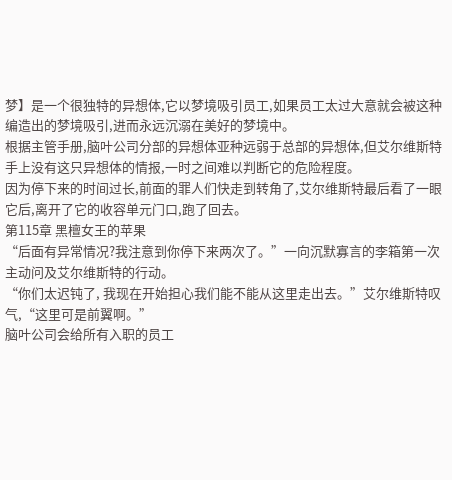梦】是一个很独特的异想体,它以梦境吸引员工,如果员工太过大意就会被这种编造出的梦境吸引,进而永远沉溺在美好的梦境中。
根据主管手册,脑叶公司分部的异想体亚种远弱于总部的异想体,但艾尔维斯特手上没有这只异想体的情报,一时之间难以判断它的危险程度。
因为停下来的时间过长,前面的罪人们快走到转角了,艾尔维斯特最后看了一眼它后,离开了它的收容单元门口,跑了回去。
第115章 黑檀女王的苹果
“后面有异常情况?我注意到你停下来两次了。”一向沉默寡言的李箱第一次主动问及艾尔维斯特的行动。
“你们太迟钝了, 我现在开始担心我们能不能从这里走出去。”艾尔维斯特叹气,“这里可是前翼啊。”
脑叶公司会给所有入职的员工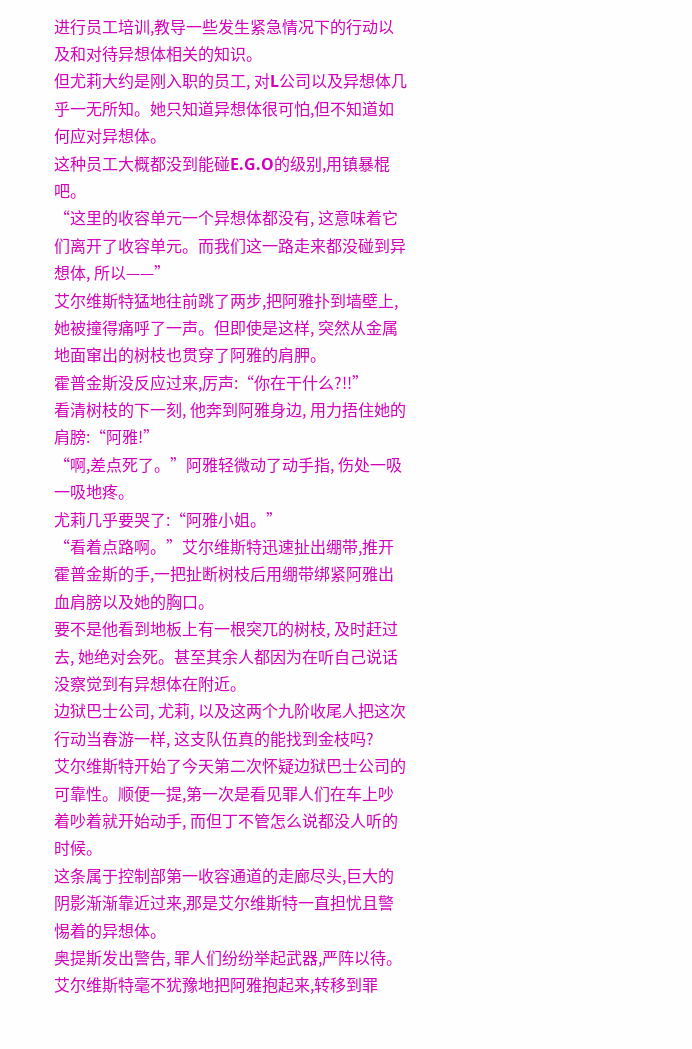进行员工培训,教导一些发生紧急情况下的行动以及和对待异想体相关的知识。
但尤莉大约是刚入职的员工, 对L公司以及异想体几乎一无所知。她只知道异想体很可怕,但不知道如何应对异想体。
这种员工大概都没到能碰E.G.O的级别,用镇暴棍吧。
“这里的收容单元一个异想体都没有, 这意味着它们离开了收容单元。而我们这一路走来都没碰到异想体, 所以——”
艾尔维斯特猛地往前跳了两步,把阿雅扑到墙壁上,她被撞得痛呼了一声。但即使是这样, 突然从金属地面窜出的树枝也贯穿了阿雅的肩胛。
霍普金斯没反应过来,厉声:“你在干什么?!!”
看清树枝的下一刻, 他奔到阿雅身边, 用力捂住她的肩膀:“阿雅!”
“啊,差点死了。”阿雅轻微动了动手指, 伤处一吸一吸地疼。
尤莉几乎要哭了:“阿雅小姐。”
“看着点路啊。”艾尔维斯特迅速扯出绷带,推开霍普金斯的手,一把扯断树枝后用绷带绑紧阿雅出血肩膀以及她的胸口。
要不是他看到地板上有一根突兀的树枝, 及时赶过去, 她绝对会死。甚至其余人都因为在听自己说话没察觉到有异想体在附近。
边狱巴士公司, 尤莉, 以及这两个九阶收尾人把这次行动当春游一样, 这支队伍真的能找到金枝吗?
艾尔维斯特开始了今天第二次怀疑边狱巴士公司的可靠性。顺便一提,第一次是看见罪人们在车上吵着吵着就开始动手, 而但丁不管怎么说都没人听的时候。
这条属于控制部第一收容通道的走廊尽头,巨大的阴影渐渐靠近过来,那是艾尔维斯特一直担忧且警惕着的异想体。
奥提斯发出警告, 罪人们纷纷举起武器,严阵以待。艾尔维斯特毫不犹豫地把阿雅抱起来,转移到罪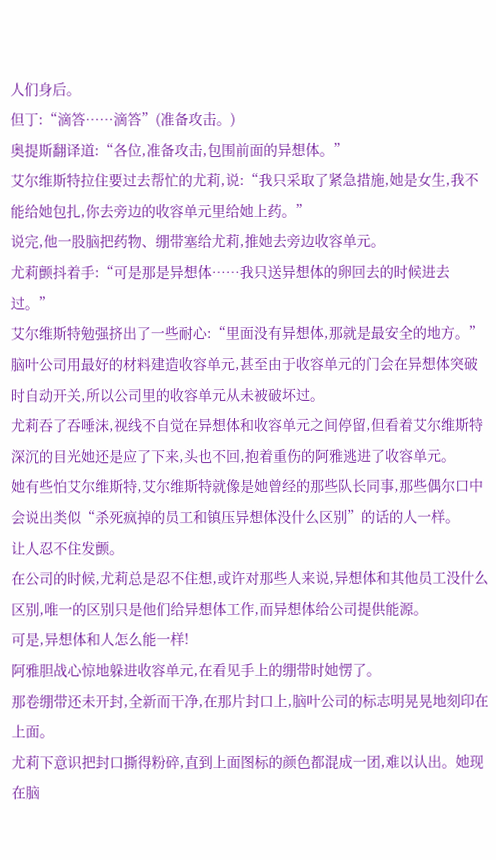人们身后。
但丁:“滴答……滴答”(准备攻击。)
奥提斯翻译道:“各位,准备攻击,包围前面的异想体。”
艾尔维斯特拉住要过去帮忙的尤莉,说:“我只采取了紧急措施,她是女生,我不能给她包扎,你去旁边的收容单元里给她上药。”
说完,他一股脑把药物、绷带塞给尤莉,推她去旁边收容单元。
尤莉颤抖着手:“可是那是异想体……我只送异想体的卵回去的时候进去过。”
艾尔维斯特勉强挤出了一些耐心:“里面没有异想体,那就是最安全的地方。”
脑叶公司用最好的材料建造收容单元,甚至由于收容单元的门会在异想体突破时自动开关,所以公司里的收容单元从未被破坏过。
尤莉吞了吞唾沫,视线不自觉在异想体和收容单元之间停留,但看着艾尔维斯特深沉的目光她还是应了下来,头也不回,抱着重伤的阿雅逃进了收容单元。
她有些怕艾尔维斯特,艾尔维斯特就像是她曾经的那些队长同事,那些偶尔口中会说出类似“杀死疯掉的员工和镇压异想体没什么区别”的话的人一样。
让人忍不住发颤。
在公司的时候,尤莉总是忍不住想,或许对那些人来说,异想体和其他员工没什么区别,唯一的区别只是他们给异想体工作,而异想体给公司提供能源。
可是,异想体和人怎么能一样!
阿雅胆战心惊地躲进收容单元,在看见手上的绷带时她愣了。
那卷绷带还未开封,全新而干净,在那片封口上,脑叶公司的标志明晃晃地刻印在上面。
尤莉下意识把封口撕得粉碎,直到上面图标的颜色都混成一团,难以认出。她现在脑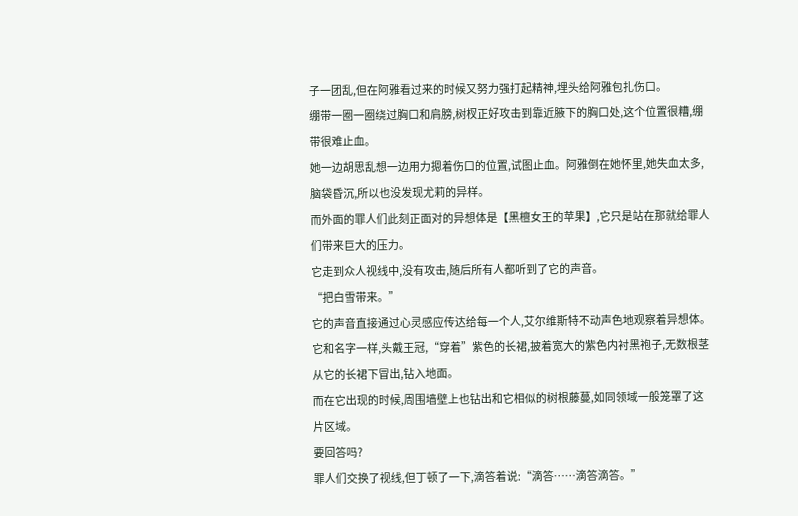子一团乱,但在阿雅看过来的时候又努力强打起精神,埋头给阿雅包扎伤口。
绷带一圈一圈绕过胸口和肩膀,树杈正好攻击到靠近腋下的胸口处,这个位置很糟,绷带很难止血。
她一边胡思乱想一边用力摁着伤口的位置,试图止血。阿雅倒在她怀里,她失血太多,脑袋昏沉,所以也没发现尤莉的异样。
而外面的罪人们此刻正面对的异想体是【黑檀女王的苹果】,它只是站在那就给罪人们带来巨大的压力。
它走到众人视线中,没有攻击,随后所有人都听到了它的声音。
“把白雪带来。”
它的声音直接通过心灵感应传达给每一个人,艾尔维斯特不动声色地观察着异想体。
它和名字一样,头戴王冠,“穿着”紫色的长裙,披着宽大的紫色内衬黑袍子,无数根茎从它的长裙下冒出,钻入地面。
而在它出现的时候,周围墙壁上也钻出和它相似的树根藤蔓,如同领域一般笼罩了这片区域。
要回答吗?
罪人们交换了视线,但丁顿了一下,滴答着说:“滴答……滴答滴答。”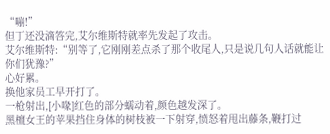“嘣!”
但丁还没滴答完,艾尔维斯特就率先发起了攻击。
艾尔维斯特:“别等了,它刚刚差点杀了那个收尾人,只是说几句人话就能让你们犹豫?”
心好累。
换他家员工早开打了。
一枪射出,[小喙]红色的部分蠕动着,颜色越发深了。
黑檀女王的苹果挡住身体的树枝被一下射穿,愤怒着甩出藤条,鞭打过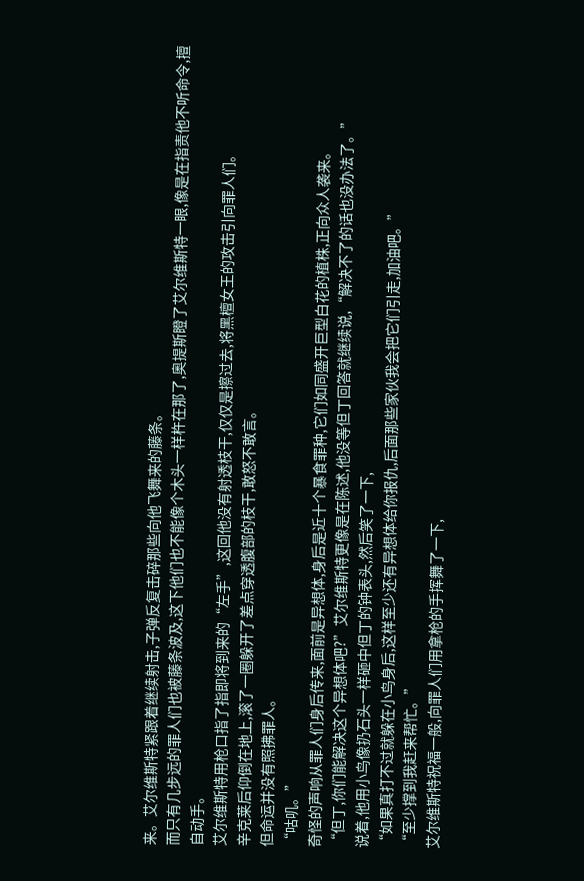来。艾尔维斯特紧跟着继续射击,子弹反复击碎那些向他飞舞来的藤条。
而只有几步远的罪人们也被藤条波及,这下他们也不能像个木头一样杵在那了,奥提斯瞪了艾尔维斯特一眼,像是在指责他不听命令,擅自动手。
艾尔维斯特用枪口指了指即将到来的“左手”,这回他没有射透枝干,仅仅是擦过去,将黑檀女王的攻击引向罪人们。
辛克莱后仰倒在地上,滚了一圈躲开了差点穿透腹部的枝干,敢怒不敢言。
但命运并没有照拂罪人。
“咕叽。”
奇怪的声响从罪人们身后传来,面前是异想体,身后是近十个暴食罪种,它们如同盛开巨型白花的植株,正向众人袭来。
“但丁,你们能解决这个异想体吧?”艾尔维斯特更像是在陈述,他没等但丁回答就继续说,“解决不了的话也没办法了。”
说着,他用小鸟像扔石头一样砸中但丁的钟表头,然后笑了一下,
“如果真打不过就躲在小鸟身后,这样至少还有异想体给你报仇,后面那些家伙我会把它们引走,加油吧。”
“至少撑到我赶来帮忙。”
艾尔维斯特祝福一般,向罪人们用拿枪的手挥舞了一下,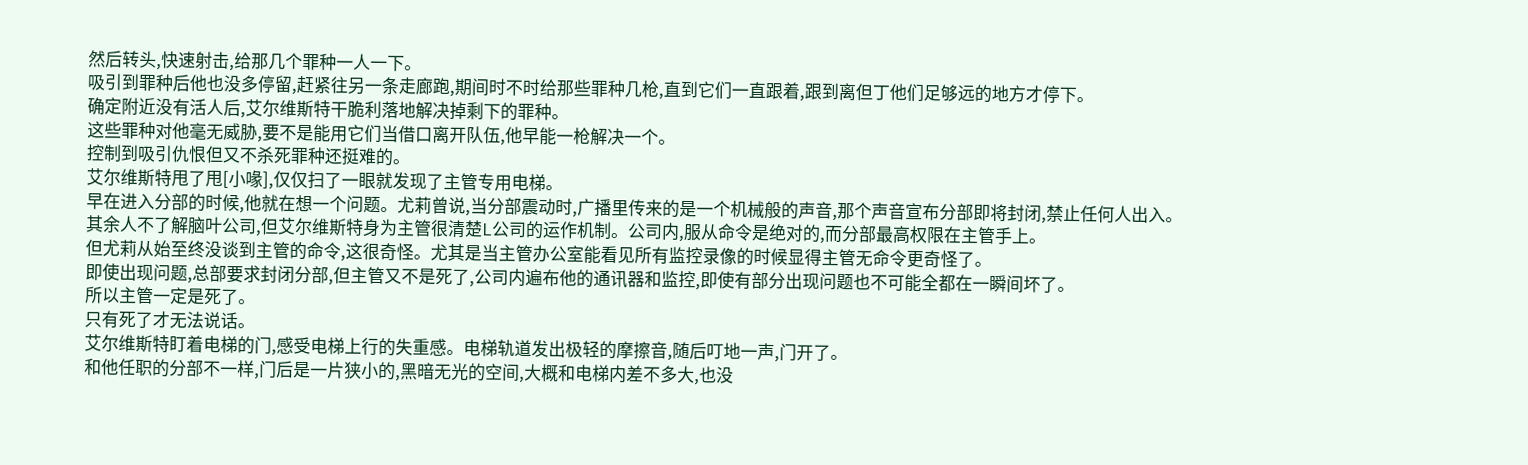然后转头,快速射击,给那几个罪种一人一下。
吸引到罪种后他也没多停留,赶紧往另一条走廊跑,期间时不时给那些罪种几枪,直到它们一直跟着,跟到离但丁他们足够远的地方才停下。
确定附近没有活人后,艾尔维斯特干脆利落地解决掉剩下的罪种。
这些罪种对他毫无威胁,要不是能用它们当借口离开队伍,他早能一枪解决一个。
控制到吸引仇恨但又不杀死罪种还挺难的。
艾尔维斯特甩了甩[小喙],仅仅扫了一眼就发现了主管专用电梯。
早在进入分部的时候,他就在想一个问题。尤莉曾说,当分部震动时,广播里传来的是一个机械般的声音,那个声音宣布分部即将封闭,禁止任何人出入。
其余人不了解脑叶公司,但艾尔维斯特身为主管很清楚L公司的运作机制。公司内,服从命令是绝对的,而分部最高权限在主管手上。
但尤莉从始至终没谈到主管的命令,这很奇怪。尤其是当主管办公室能看见所有监控录像的时候显得主管无命令更奇怪了。
即使出现问题,总部要求封闭分部,但主管又不是死了,公司内遍布他的通讯器和监控,即使有部分出现问题也不可能全都在一瞬间坏了。
所以主管一定是死了。
只有死了才无法说话。
艾尔维斯特盯着电梯的门,感受电梯上行的失重感。电梯轨道发出极轻的摩擦音,随后叮地一声,门开了。
和他任职的分部不一样,门后是一片狭小的,黑暗无光的空间,大概和电梯内差不多大,也没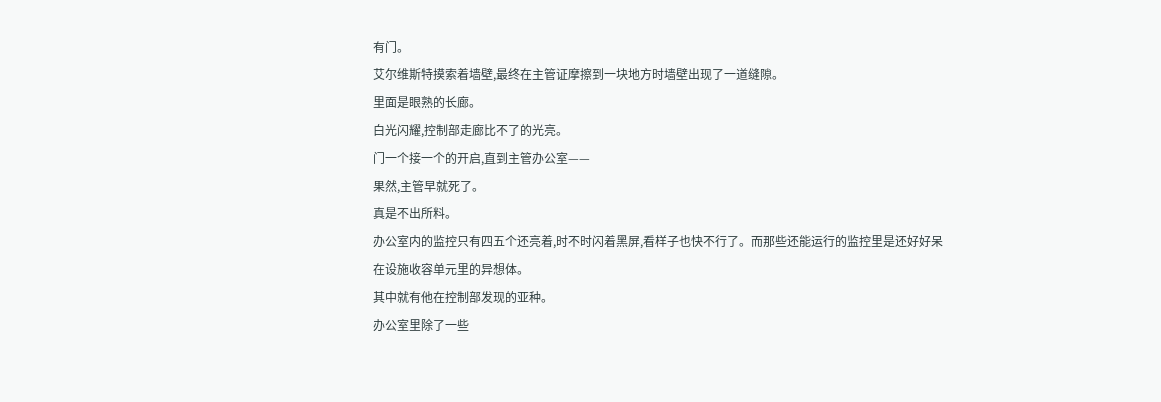有门。
艾尔维斯特摸索着墙壁,最终在主管证摩擦到一块地方时墙壁出现了一道缝隙。
里面是眼熟的长廊。
白光闪耀,控制部走廊比不了的光亮。
门一个接一个的开启,直到主管办公室——
果然,主管早就死了。
真是不出所料。
办公室内的监控只有四五个还亮着,时不时闪着黑屏,看样子也快不行了。而那些还能运行的监控里是还好好呆在设施收容单元里的异想体。
其中就有他在控制部发现的亚种。
办公室里除了一些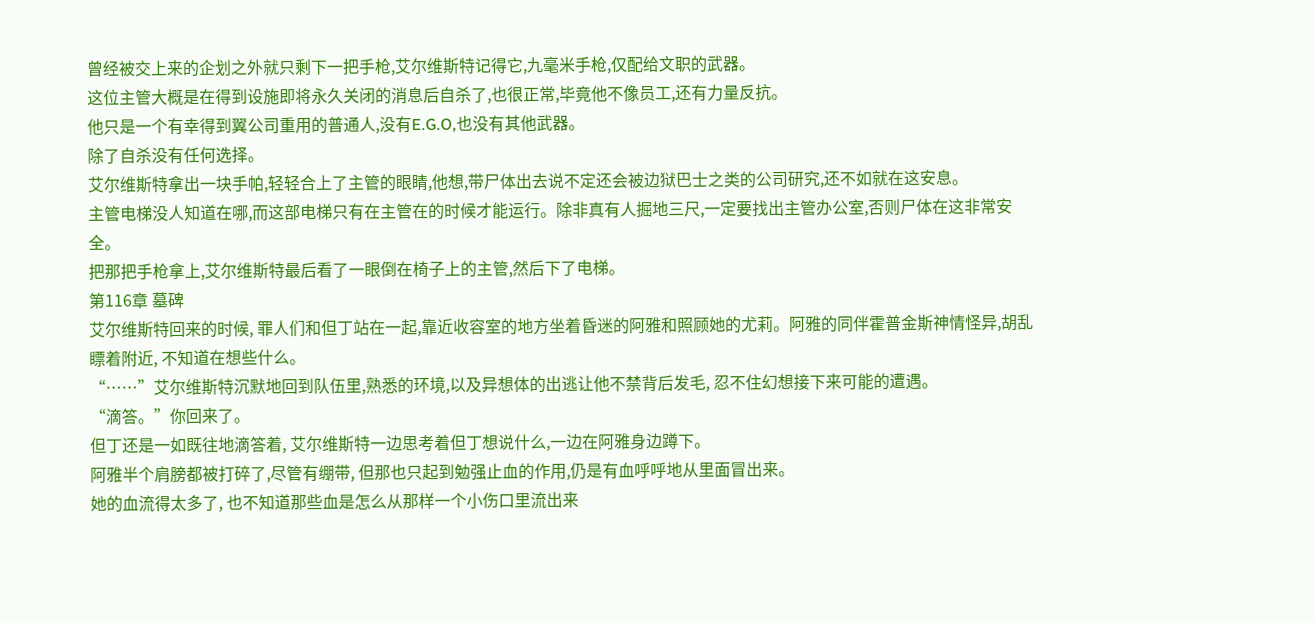曾经被交上来的企划之外就只剩下一把手枪,艾尔维斯特记得它,九毫米手枪,仅配给文职的武器。
这位主管大概是在得到设施即将永久关闭的消息后自杀了,也很正常,毕竟他不像员工,还有力量反抗。
他只是一个有幸得到翼公司重用的普通人,没有E.G.O,也没有其他武器。
除了自杀没有任何选择。
艾尔维斯特拿出一块手帕,轻轻合上了主管的眼睛,他想,带尸体出去说不定还会被边狱巴士之类的公司研究,还不如就在这安息。
主管电梯没人知道在哪,而这部电梯只有在主管在的时候才能运行。除非真有人掘地三尺,一定要找出主管办公室,否则尸体在这非常安全。
把那把手枪拿上,艾尔维斯特最后看了一眼倒在椅子上的主管,然后下了电梯。
第116章 墓碑
艾尔维斯特回来的时候, 罪人们和但丁站在一起,靠近收容室的地方坐着昏迷的阿雅和照顾她的尤莉。阿雅的同伴霍普金斯神情怪异,胡乱瞟着附近, 不知道在想些什么。
“……”艾尔维斯特沉默地回到队伍里,熟悉的环境,以及异想体的出逃让他不禁背后发毛, 忍不住幻想接下来可能的遭遇。
“滴答。”你回来了。
但丁还是一如既往地滴答着, 艾尔维斯特一边思考着但丁想说什么,一边在阿雅身边蹲下。
阿雅半个肩膀都被打碎了,尽管有绷带, 但那也只起到勉强止血的作用,仍是有血呼呼地从里面冒出来。
她的血流得太多了, 也不知道那些血是怎么从那样一个小伤口里流出来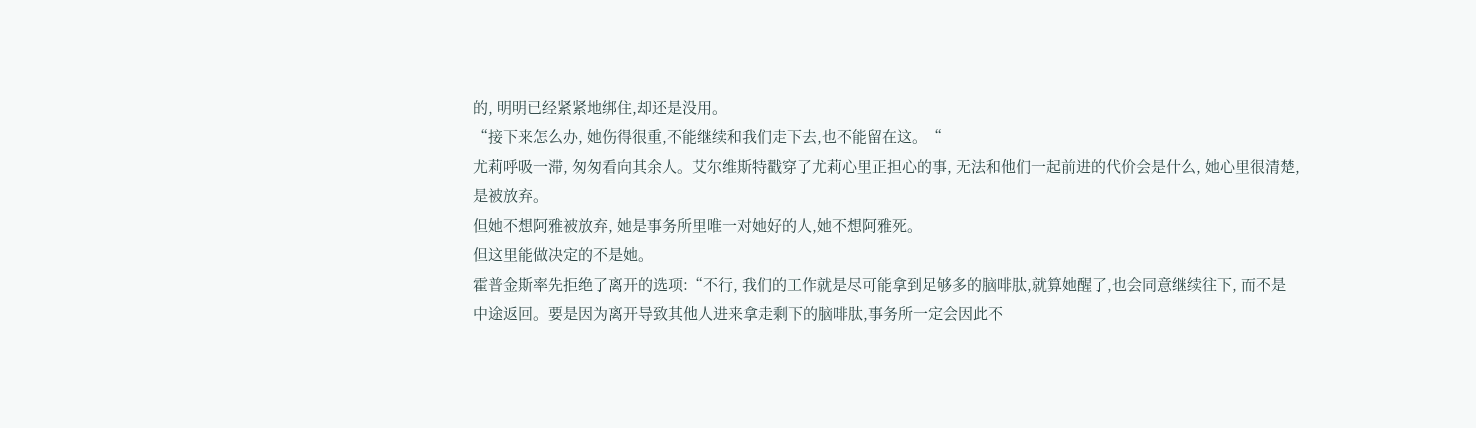的, 明明已经紧紧地绑住,却还是没用。
“接下来怎么办, 她伤得很重,不能继续和我们走下去,也不能留在这。“
尤莉呼吸一滞, 匆匆看向其余人。艾尔维斯特戳穿了尤莉心里正担心的事, 无法和他们一起前进的代价会是什么, 她心里很清楚, 是被放弃。
但她不想阿雅被放弃, 她是事务所里唯一对她好的人,她不想阿雅死。
但这里能做决定的不是她。
霍普金斯率先拒绝了离开的选项:“不行, 我们的工作就是尽可能拿到足够多的脑啡肽,就算她醒了,也会同意继续往下, 而不是中途返回。要是因为离开导致其他人进来拿走剩下的脑啡肽,事务所一定会因此不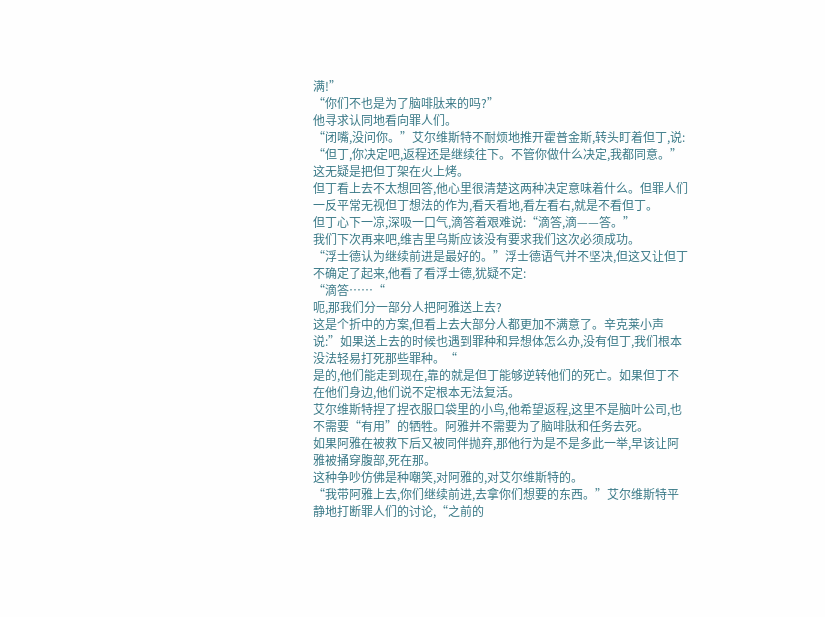满!”
“你们不也是为了脑啡肽来的吗?”
他寻求认同地看向罪人们。
“闭嘴,没问你。”艾尔维斯特不耐烦地推开霍普金斯,转头盯着但丁,说:
“但丁,你决定吧,返程还是继续往下。不管你做什么决定,我都同意。”
这无疑是把但丁架在火上烤。
但丁看上去不太想回答,他心里很清楚这两种决定意味着什么。但罪人们一反平常无视但丁想法的作为,看天看地,看左看右,就是不看但丁。
但丁心下一凉,深吸一口气,滴答着艰难说:“滴答,滴——答。”
我们下次再来吧,维吉里乌斯应该没有要求我们这次必须成功。
“浮士德认为继续前进是最好的。”浮士德语气并不坚决,但这又让但丁不确定了起来,他看了看浮士德,犹疑不定:
“滴答……“
呃,那我们分一部分人把阿雅送上去?
这是个折中的方案,但看上去大部分人都更加不满意了。辛克莱小声说:”如果送上去的时候也遇到罪种和异想体怎么办,没有但丁,我们根本没法轻易打死那些罪种。“
是的,他们能走到现在,靠的就是但丁能够逆转他们的死亡。如果但丁不在他们身边,他们说不定根本无法复活。
艾尔维斯特捏了捏衣服口袋里的小鸟,他希望返程,这里不是脑叶公司,也不需要“有用”的牺牲。阿雅并不需要为了脑啡肽和任务去死。
如果阿雅在被救下后又被同伴抛弃,那他行为是不是多此一举,早该让阿雅被捅穿腹部,死在那。
这种争吵仿佛是种嘲笑,对阿雅的,对艾尔维斯特的。
“我带阿雅上去,你们继续前进,去拿你们想要的东西。”艾尔维斯特平静地打断罪人们的讨论,“之前的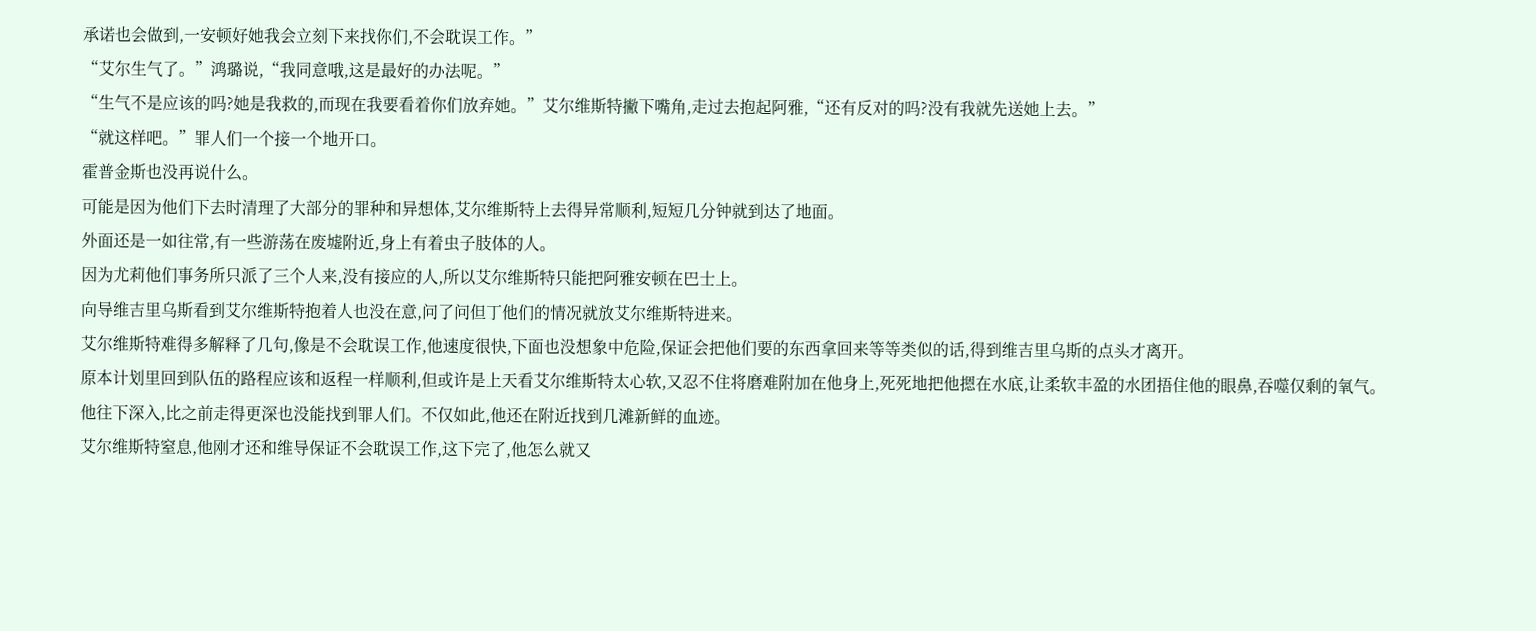承诺也会做到,一安顿好她我会立刻下来找你们,不会耽误工作。”
“艾尔生气了。”鸿璐说,“我同意哦,这是最好的办法呢。”
“生气不是应该的吗?她是我救的,而现在我要看着你们放弃她。”艾尔维斯特撇下嘴角,走过去抱起阿雅,“还有反对的吗?没有我就先送她上去。”
“就这样吧。”罪人们一个接一个地开口。
霍普金斯也没再说什么。
可能是因为他们下去时清理了大部分的罪种和异想体,艾尔维斯特上去得异常顺利,短短几分钟就到达了地面。
外面还是一如往常,有一些游荡在废墟附近,身上有着虫子肢体的人。
因为尤莉他们事务所只派了三个人来,没有接应的人,所以艾尔维斯特只能把阿雅安顿在巴士上。
向导维吉里乌斯看到艾尔维斯特抱着人也没在意,问了问但丁他们的情况就放艾尔维斯特进来。
艾尔维斯特难得多解释了几句,像是不会耽误工作,他速度很快,下面也没想象中危险,保证会把他们要的东西拿回来等等类似的话,得到维吉里乌斯的点头才离开。
原本计划里回到队伍的路程应该和返程一样顺利,但或许是上天看艾尔维斯特太心软,又忍不住将磨难附加在他身上,死死地把他摁在水底,让柔软丰盈的水团捂住他的眼鼻,吞噬仅剩的氧气。
他往下深入,比之前走得更深也没能找到罪人们。不仅如此,他还在附近找到几滩新鲜的血迹。
艾尔维斯特窒息,他刚才还和维导保证不会耽误工作,这下完了,他怎么就又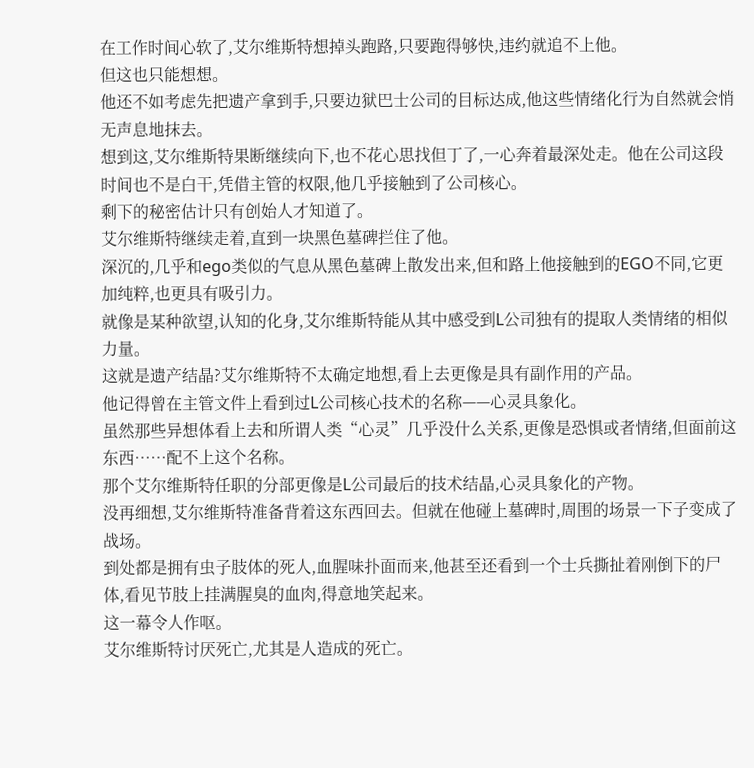在工作时间心软了,艾尔维斯特想掉头跑路,只要跑得够快,违约就追不上他。
但这也只能想想。
他还不如考虑先把遗产拿到手,只要边狱巴士公司的目标达成,他这些情绪化行为自然就会悄无声息地抹去。
想到这,艾尔维斯特果断继续向下,也不花心思找但丁了,一心奔着最深处走。他在公司这段时间也不是白干,凭借主管的权限,他几乎接触到了公司核心。
剩下的秘密估计只有创始人才知道了。
艾尔维斯特继续走着,直到一块黑色墓碑拦住了他。
深沉的,几乎和ego类似的气息从黑色墓碑上散发出来,但和路上他接触到的EGO不同,它更加纯粹,也更具有吸引力。
就像是某种欲望,认知的化身,艾尔维斯特能从其中感受到L公司独有的提取人类情绪的相似力量。
这就是遗产结晶?艾尔维斯特不太确定地想,看上去更像是具有副作用的产品。
他记得曾在主管文件上看到过L公司核心技术的名称——心灵具象化。
虽然那些异想体看上去和所谓人类“心灵”几乎没什么关系,更像是恐惧或者情绪,但面前这东西……配不上这个名称。
那个艾尔维斯特任职的分部更像是L公司最后的技术结晶,心灵具象化的产物。
没再细想,艾尔维斯特准备背着这东西回去。但就在他碰上墓碑时,周围的场景一下子变成了战场。
到处都是拥有虫子肢体的死人,血腥味扑面而来,他甚至还看到一个士兵撕扯着刚倒下的尸体,看见节肢上挂满腥臭的血肉,得意地笑起来。
这一幕令人作呕。
艾尔维斯特讨厌死亡,尤其是人造成的死亡。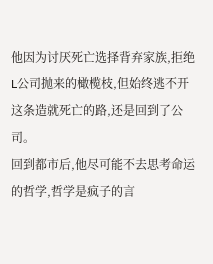他因为讨厌死亡选择背弃家族,拒绝L公司抛来的橄榄枝,但始终逃不开这条造就死亡的路,还是回到了公司。
回到都市后,他尽可能不去思考命运的哲学,哲学是疯子的言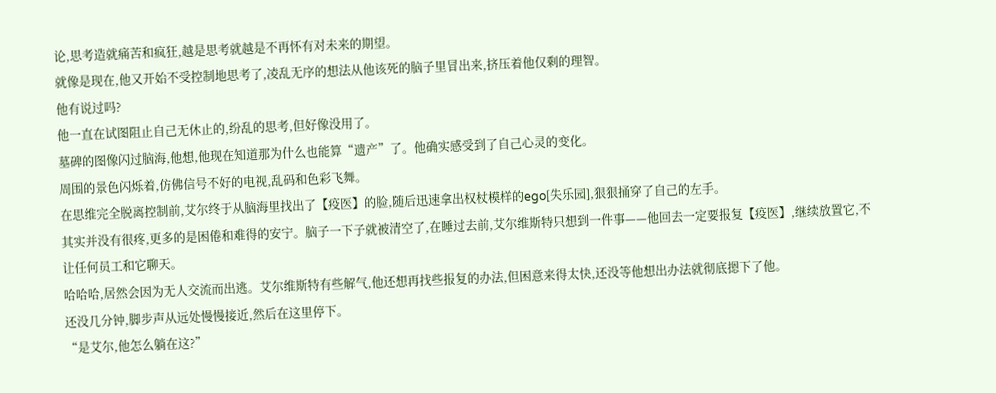论,思考造就痛苦和疯狂,越是思考就越是不再怀有对未来的期望。
就像是现在,他又开始不受控制地思考了,凌乱无序的想法从他该死的脑子里冒出来,挤压着他仅剩的理智。
他有说过吗?
他一直在试图阻止自己无休止的,纷乱的思考,但好像没用了。
墓碑的图像闪过脑海,他想,他现在知道那为什么也能算“遗产”了。他确实感受到了自己心灵的变化。
周围的景色闪烁着,仿佛信号不好的电视,乱码和色彩飞舞。
在思维完全脱离控制前,艾尔终于从脑海里找出了【疫医】的脸,随后迅速拿出权杖模样的ego[失乐园],狠狠捅穿了自己的左手。
其实并没有很疼,更多的是困倦和难得的安宁。脑子一下子就被清空了,在睡过去前,艾尔维斯特只想到一件事——他回去一定要报复【疫医】,继续放置它,不让任何员工和它聊天。
哈哈哈,居然会因为无人交流而出逃。艾尔维斯特有些解气,他还想再找些报复的办法,但困意来得太快,还没等他想出办法就彻底摁下了他。
还没几分钟,脚步声从远处慢慢接近,然后在这里停下。
“是艾尔,他怎么躺在这?”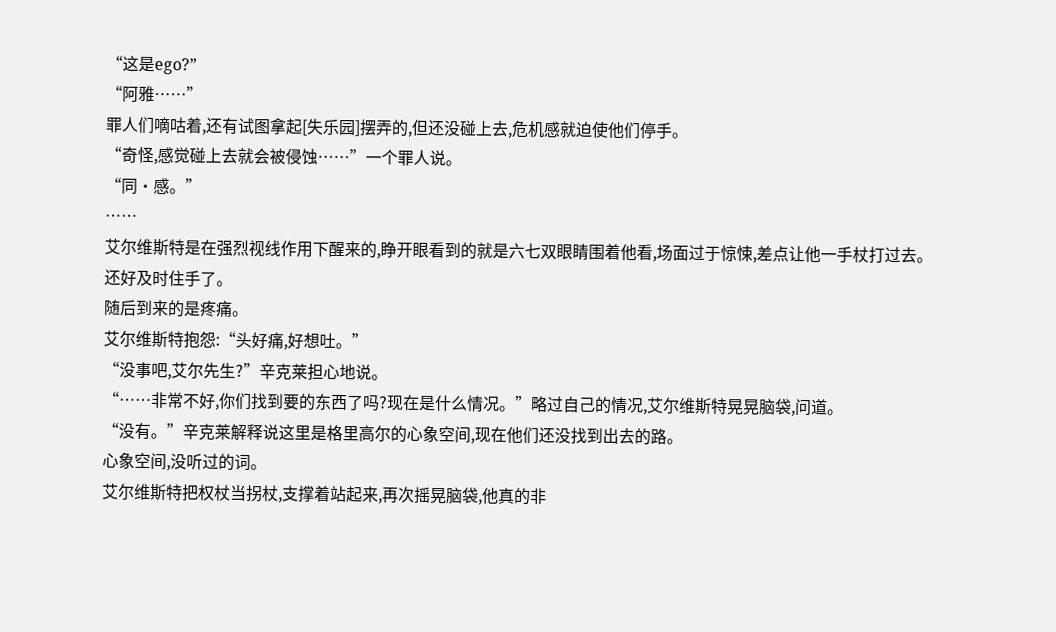“这是ego?”
“阿雅……”
罪人们嘀咕着,还有试图拿起[失乐园]摆弄的,但还没碰上去,危机感就迫使他们停手。
“奇怪,感觉碰上去就会被侵蚀……”一个罪人说。
“同·感。”
……
艾尔维斯特是在强烈视线作用下醒来的,睁开眼看到的就是六七双眼睛围着他看,场面过于惊悚,差点让他一手杖打过去。
还好及时住手了。
随后到来的是疼痛。
艾尔维斯特抱怨:“头好痛,好想吐。”
“没事吧,艾尔先生?”辛克莱担心地说。
“……非常不好,你们找到要的东西了吗?现在是什么情况。”略过自己的情况,艾尔维斯特晃晃脑袋,问道。
“没有。”辛克莱解释说这里是格里高尔的心象空间,现在他们还没找到出去的路。
心象空间,没听过的词。
艾尔维斯特把权杖当拐杖,支撑着站起来,再次摇晃脑袋,他真的非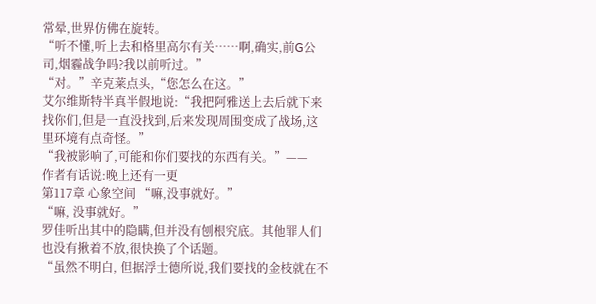常晕,世界仿佛在旋转。
“听不懂,听上去和格里高尔有关……啊,确实,前G公司,烟霾战争吗?我以前听过。”
“对。”辛克莱点头,“您怎么在这。”
艾尔维斯特半真半假地说:“我把阿雅送上去后就下来找你们,但是一直没找到,后来发现周围变成了战场,这里环境有点奇怪。”
“我被影响了,可能和你们要找的东西有关。”——
作者有话说:晚上还有一更
第117章 心象空间 “嘛,没事就好。”
“嘛, 没事就好。”
罗佳听出其中的隐瞒,但并没有刨根究底。其他罪人们也没有揪着不放,很快换了个话题。
“虽然不明白, 但据浮士德所说,我们要找的金枝就在不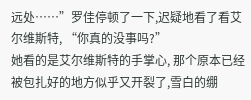远处……”罗佳停顿了一下,迟疑地看了看艾尔维斯特, “你真的没事吗?”
她看的是艾尔维斯特的手掌心, 那个原本已经被包扎好的地方似乎又开裂了,雪白的绷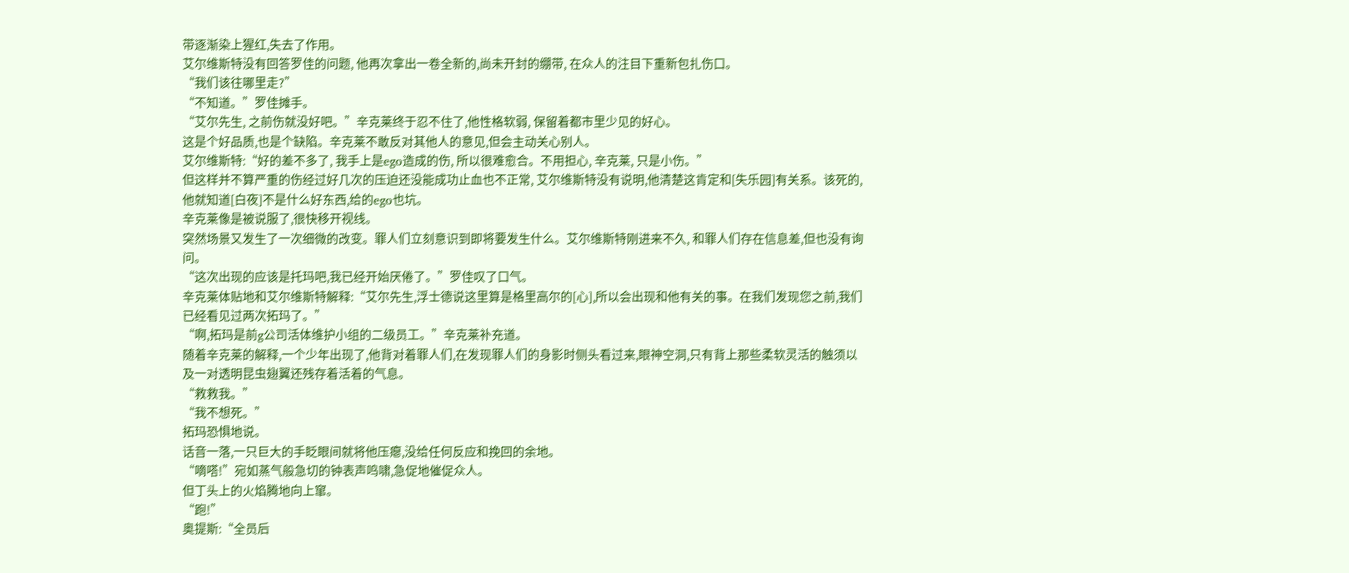带逐渐染上猩红,失去了作用。
艾尔维斯特没有回答罗佳的问题, 他再次拿出一卷全新的,尚未开封的绷带, 在众人的注目下重新包扎伤口。
“我们该往哪里走?”
“不知道。”罗佳摊手。
“艾尔先生, 之前伤就没好吧。”辛克莱终于忍不住了,他性格软弱, 保留着都市里少见的好心。
这是个好品质,也是个缺陷。辛克莱不敢反对其他人的意见,但会主动关心别人。
艾尔维斯特:“好的差不多了, 我手上是ego造成的伤, 所以很难愈合。不用担心, 辛克莱, 只是小伤。”
但这样并不算严重的伤经过好几次的压迫还没能成功止血也不正常, 艾尔维斯特没有说明,他清楚这肯定和[失乐园]有关系。该死的, 他就知道[白夜]不是什么好东西,给的ego也坑。
辛克莱像是被说服了,很快移开视线。
突然场景又发生了一次细微的改变。罪人们立刻意识到即将要发生什么。艾尔维斯特刚进来不久, 和罪人们存在信息差,但也没有询问。
“这次出现的应该是托玛吧,我已经开始厌倦了。”罗佳叹了口气。
辛克莱体贴地和艾尔维斯特解释:“艾尔先生,浮士德说这里算是格里高尔的[心],所以会出现和他有关的事。在我们发现您之前,我们已经看见过两次拓玛了。”
“啊,拓玛是前g公司活体维护小组的二级员工。”辛克莱补充道。
随着辛克莱的解释,一个少年出现了,他背对着罪人们,在发现罪人们的身影时侧头看过来,眼神空洞,只有背上那些柔软灵活的触须以及一对透明昆虫翅翼还残存着活着的气息。
“救救我。”
“我不想死。”
拓玛恐惧地说。
话音一落,一只巨大的手眨眼间就将他压瘪,没给任何反应和挽回的余地。
“嘀嗒!”宛如蒸气般急切的钟表声鸣啸,急促地催促众人。
但丁头上的火焰腾地向上窜。
“跑!”
奥提斯:“全员后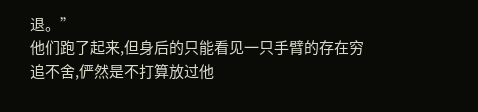退。”
他们跑了起来,但身后的只能看见一只手臂的存在穷追不舍,俨然是不打算放过他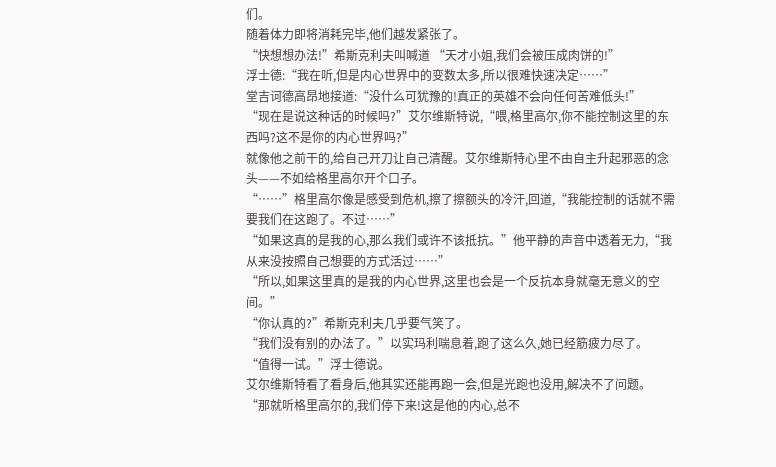们。
随着体力即将消耗完毕,他们越发紧张了。
“快想想办法!”希斯克利夫叫喊道 “天才小姐,我们会被压成肉饼的!”
浮士德:“我在听,但是内心世界中的变数太多,所以很难快速决定……”
堂吉诃德高昂地接道:“没什么可犹豫的!真正的英雄不会向任何苦难低头!”
“现在是说这种话的时候吗?”艾尔维斯特说,“喂,格里高尔,你不能控制这里的东西吗?这不是你的内心世界吗?”
就像他之前干的,给自己开刀让自己清醒。艾尔维斯特心里不由自主升起邪恶的念头——不如给格里高尔开个口子。
“……”格里高尔像是感受到危机,擦了擦额头的冷汗,回道,“我能控制的话就不需要我们在这跑了。不过……”
“如果这真的是我的心,那么我们或许不该抵抗。”他平静的声音中透着无力,“我从来没按照自己想要的方式活过……”
“所以,如果这里真的是我的内心世界,这里也会是一个反抗本身就毫无意义的空间。”
“你认真的?”希斯克利夫几乎要气笑了。
“我们没有别的办法了。”以实玛利喘息着,跑了这么久,她已经筋疲力尽了。
“值得一试。”浮士德说。
艾尔维斯特看了看身后,他其实还能再跑一会,但是光跑也没用,解决不了问题。
“那就听格里高尔的,我们停下来!这是他的内心,总不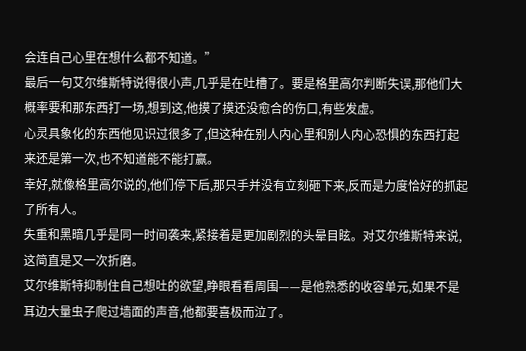会连自己心里在想什么都不知道。”
最后一句艾尔维斯特说得很小声,几乎是在吐槽了。要是格里高尔判断失误,那他们大概率要和那东西打一场,想到这,他摸了摸还没愈合的伤口,有些发虚。
心灵具象化的东西他见识过很多了,但这种在别人内心里和别人内心恐惧的东西打起来还是第一次,也不知道能不能打赢。
幸好,就像格里高尔说的,他们停下后,那只手并没有立刻砸下来,反而是力度恰好的抓起了所有人。
失重和黑暗几乎是同一时间袭来,紧接着是更加剧烈的头晕目眩。对艾尔维斯特来说,这简直是又一次折磨。
艾尔维斯特抑制住自己想吐的欲望,睁眼看看周围——是他熟悉的收容单元,如果不是耳边大量虫子爬过墙面的声音,他都要喜极而泣了。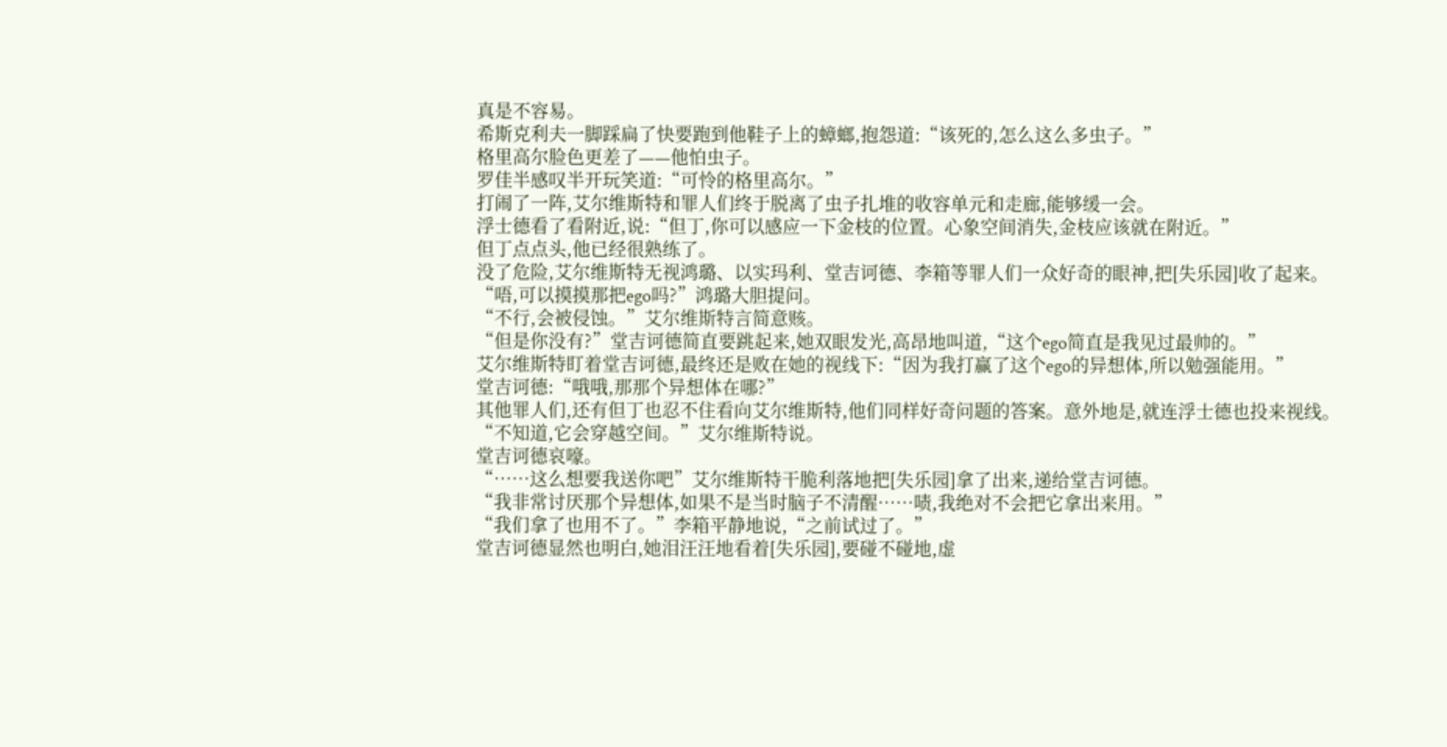真是不容易。
希斯克利夫一脚踩扁了快要跑到他鞋子上的蟑螂,抱怨道:“该死的,怎么这么多虫子。”
格里高尔脸色更差了——他怕虫子。
罗佳半感叹半开玩笑道:“可怜的格里高尔。”
打闹了一阵,艾尔维斯特和罪人们终于脱离了虫子扎堆的收容单元和走廊,能够缓一会。
浮士德看了看附近,说:“但丁,你可以感应一下金枝的位置。心象空间消失,金枝应该就在附近。”
但丁点点头,他已经很熟练了。
没了危险,艾尔维斯特无视鸿璐、以实玛利、堂吉诃德、李箱等罪人们一众好奇的眼神,把[失乐园]收了起来。
“唔,可以摸摸那把ego吗?”鸿璐大胆提问。
“不行,会被侵蚀。”艾尔维斯特言简意赅。
“但是你没有?”堂吉诃德简直要跳起来,她双眼发光,高昂地叫道,“这个ego简直是我见过最帅的。”
艾尔维斯特盯着堂吉诃德,最终还是败在她的视线下:“因为我打赢了这个ego的异想体,所以勉强能用。”
堂吉诃德:“哦哦,那那个异想体在哪?”
其他罪人们,还有但丁也忍不住看向艾尔维斯特,他们同样好奇问题的答案。意外地是,就连浮士德也投来视线。
“不知道,它会穿越空间。”艾尔维斯特说。
堂吉诃德哀嚎。
“……这么想要我送你吧”艾尔维斯特干脆利落地把[失乐园]拿了出来,递给堂吉诃德。
“我非常讨厌那个异想体,如果不是当时脑子不清醒……啧,我绝对不会把它拿出来用。”
“我们拿了也用不了。”李箱平静地说,“之前试过了。”
堂吉诃德显然也明白,她泪汪汪地看着[失乐园],要碰不碰地,虚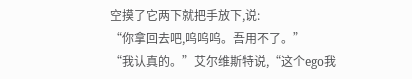空摸了它两下就把手放下,说:
“你拿回去吧,呜呜呜。吾用不了。”
“我认真的。”艾尔维斯特说,“这个ego我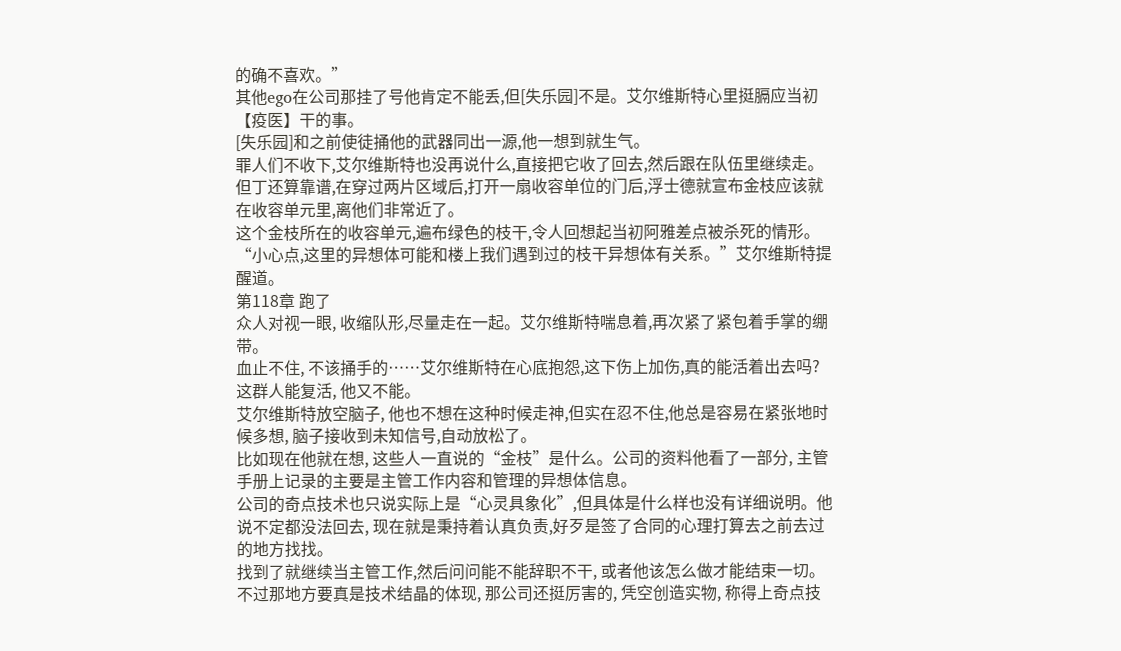的确不喜欢。”
其他ego在公司那挂了号他肯定不能丢,但[失乐园]不是。艾尔维斯特心里挺膈应当初【疫医】干的事。
[失乐园]和之前使徒捅他的武器同出一源,他一想到就生气。
罪人们不收下,艾尔维斯特也没再说什么,直接把它收了回去,然后跟在队伍里继续走。
但丁还算靠谱,在穿过两片区域后,打开一扇收容单位的门后,浮士德就宣布金枝应该就在收容单元里,离他们非常近了。
这个金枝所在的收容单元,遍布绿色的枝干,令人回想起当初阿雅差点被杀死的情形。
“小心点,这里的异想体可能和楼上我们遇到过的枝干异想体有关系。”艾尔维斯特提醒道。
第118章 跑了
众人对视一眼, 收缩队形,尽量走在一起。艾尔维斯特喘息着,再次紧了紧包着手掌的绷带。
血止不住, 不该捅手的……艾尔维斯特在心底抱怨,这下伤上加伤,真的能活着出去吗?
这群人能复活, 他又不能。
艾尔维斯特放空脑子, 他也不想在这种时候走神,但实在忍不住,他总是容易在紧张地时候多想, 脑子接收到未知信号,自动放松了。
比如现在他就在想, 这些人一直说的“金枝”是什么。公司的资料他看了一部分, 主管手册上记录的主要是主管工作内容和管理的异想体信息。
公司的奇点技术也只说实际上是“心灵具象化”,但具体是什么样也没有详细说明。他说不定都没法回去, 现在就是秉持着认真负责,好歹是签了合同的心理打算去之前去过的地方找找。
找到了就继续当主管工作,然后问问能不能辞职不干, 或者他该怎么做才能结束一切。不过那地方要真是技术结晶的体现, 那公司还挺厉害的, 凭空创造实物, 称得上奇点技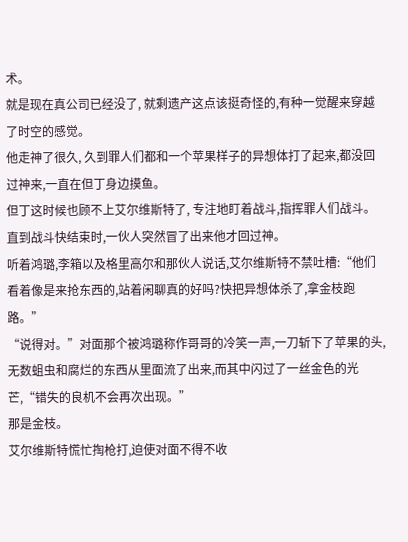术。
就是现在真公司已经没了, 就剩遗产这点该挺奇怪的,有种一觉醒来穿越了时空的感觉。
他走神了很久, 久到罪人们都和一个苹果样子的异想体打了起来,都没回过神来,一直在但丁身边摸鱼。
但丁这时候也顾不上艾尔维斯特了, 专注地盯着战斗,指挥罪人们战斗。
直到战斗快结束时,一伙人突然冒了出来他才回过神。
听着鸿璐,李箱以及格里高尔和那伙人说话,艾尔维斯特不禁吐槽:“他们看着像是来抢东西的,站着闲聊真的好吗?快把异想体杀了,拿金枝跑路。”
“说得对。”对面那个被鸿璐称作哥哥的冷笑一声,一刀斩下了苹果的头,无数蛆虫和腐烂的东西从里面流了出来,而其中闪过了一丝金色的光芒,“错失的良机不会再次出现。”
那是金枝。
艾尔维斯特慌忙掏枪打,迫使对面不得不收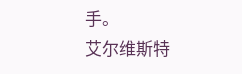手。
艾尔维斯特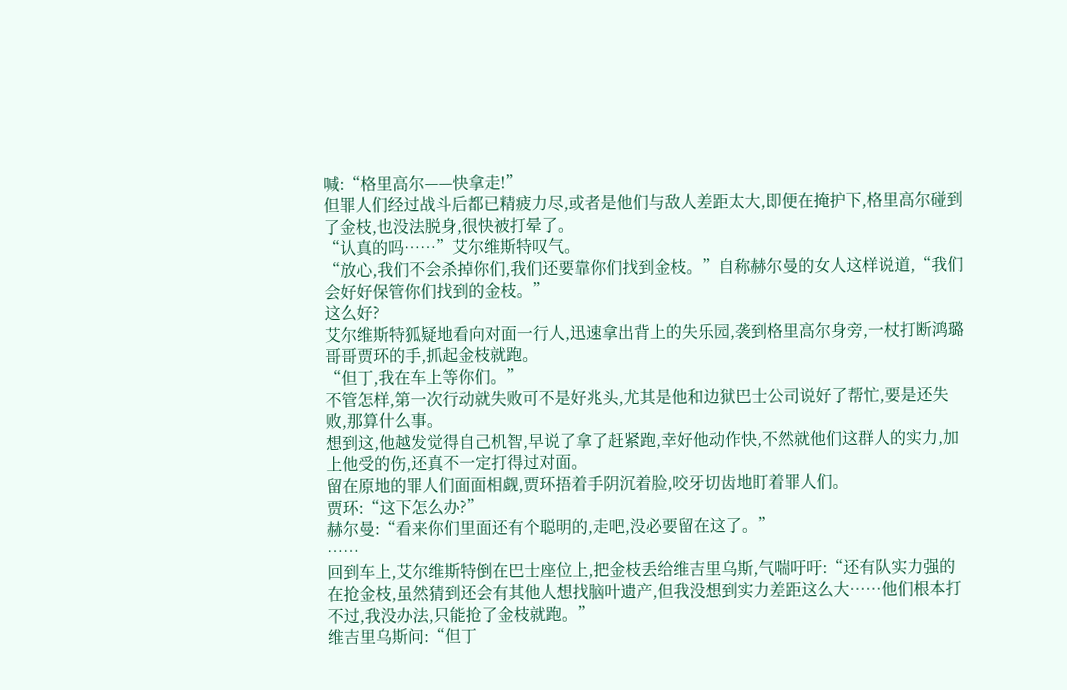喊:“格里高尔——快拿走!”
但罪人们经过战斗后都已精疲力尽,或者是他们与敌人差距太大,即便在掩护下,格里高尔碰到了金枝,也没法脱身,很快被打晕了。
“认真的吗……”艾尔维斯特叹气。
“放心,我们不会杀掉你们,我们还要靠你们找到金枝。”自称赫尔曼的女人这样说道,“我们会好好保管你们找到的金枝。”
这么好?
艾尔维斯特狐疑地看向对面一行人,迅速拿出背上的失乐园,袭到格里高尔身旁,一杖打断鸿璐哥哥贾环的手,抓起金枝就跑。
“但丁,我在车上等你们。”
不管怎样,第一次行动就失败可不是好兆头,尤其是他和边狱巴士公司说好了帮忙,要是还失败,那算什么事。
想到这,他越发觉得自己机智,早说了拿了赶紧跑,幸好他动作快,不然就他们这群人的实力,加上他受的伤,还真不一定打得过对面。
留在原地的罪人们面面相觑,贾环捂着手阴沉着脸,咬牙切齿地盯着罪人们。
贾环:“这下怎么办?”
赫尔曼:“看来你们里面还有个聪明的,走吧,没必要留在这了。”
……
回到车上,艾尔维斯特倒在巴士座位上,把金枝丢给维吉里乌斯,气喘吁吁:“还有队实力强的在抢金枝,虽然猜到还会有其他人想找脑叶遗产,但我没想到实力差距这么大……他们根本打不过,我没办法,只能抢了金枝就跑。”
维吉里乌斯问:“但丁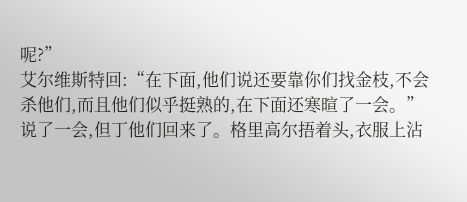呢?”
艾尔维斯特回:“在下面,他们说还要靠你们找金枝,不会杀他们,而且他们似乎挺熟的,在下面还寒暄了一会。”
说了一会,但丁他们回来了。格里高尔捂着头,衣服上沾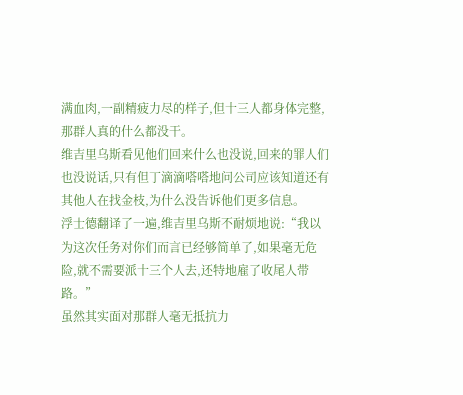满血肉,一副精疲力尽的样子,但十三人都身体完整,那群人真的什么都没干。
维吉里乌斯看见他们回来什么也没说,回来的罪人们也没说话,只有但丁滴滴嗒嗒地问公司应该知道还有其他人在找金枝,为什么没告诉他们更多信息。
浮士德翻译了一遍,维吉里乌斯不耐烦地说:“我以为这次任务对你们而言已经够简单了,如果毫无危险,就不需要派十三个人去,还特地雇了收尾人带路。”
虽然其实面对那群人毫无抵抗力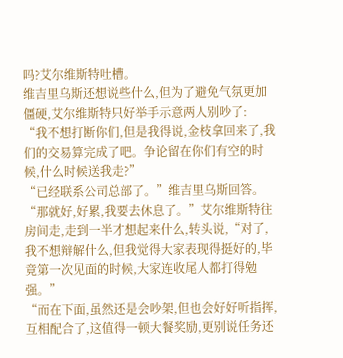吗?艾尔维斯特吐槽。
维吉里乌斯还想说些什么,但为了避免气氛更加僵硬,艾尔维斯特只好举手示意两人别吵了:
“我不想打断你们,但是我得说,金枝拿回来了,我们的交易算完成了吧。争论留在你们有空的时候,什么时候送我走?”
“已经联系公司总部了。”维吉里乌斯回答。
“那就好,好累,我要去休息了。”艾尔维斯特往房间走,走到一半才想起来什么,转头说,“对了,我不想辩解什么,但我觉得大家表现得挺好的,毕竟第一次见面的时候,大家连收尾人都打得勉强。”
“而在下面,虽然还是会吵架,但也会好好听指挥,互相配合了,这值得一顿大餐奖励,更别说任务还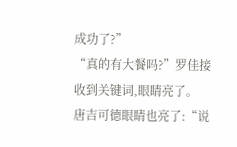成功了?”
“真的有大餐吗?”罗佳接收到关键词,眼睛亮了。
唐吉可德眼睛也亮了:“说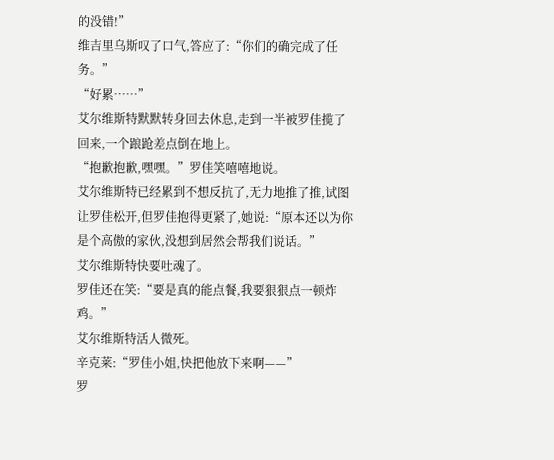的没错!”
维吉里乌斯叹了口气,答应了:“你们的确完成了任务。”
“好累……”
艾尔维斯特默默转身回去休息,走到一半被罗佳揽了回来,一个踉跄差点倒在地上。
“抱歉抱歉,嘿嘿。”罗佳笑嘻嘻地说。
艾尔维斯特已经累到不想反抗了,无力地推了推,试图让罗佳松开,但罗佳抱得更紧了,她说:“原本还以为你是个高傲的家伙,没想到居然会帮我们说话。”
艾尔维斯特快要吐魂了。
罗佳还在笑:“要是真的能点餐,我要狠狠点一顿炸鸡。”
艾尔维斯特活人微死。
辛克莱:“罗佳小姐,快把他放下来啊——”
罗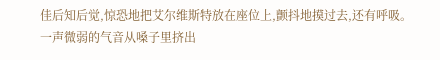佳后知后觉,惊恐地把艾尔维斯特放在座位上,颤抖地摸过去,还有呼吸。
一声微弱的气音从嗓子里挤出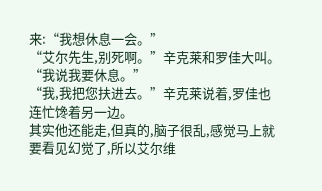来:“我想休息一会。”
“艾尔先生,别死啊。”辛克莱和罗佳大叫。
“我说我要休息。”
“我,我把您扶进去。”辛克莱说着,罗佳也连忙馋着另一边。
其实他还能走,但真的,脑子很乱,感觉马上就要看见幻觉了,所以艾尔维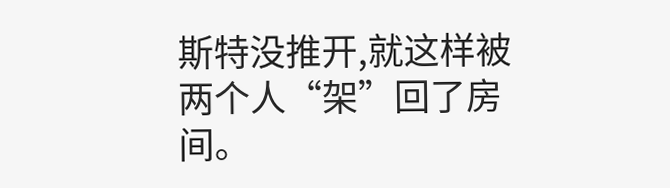斯特没推开,就这样被两个人“架”回了房间。